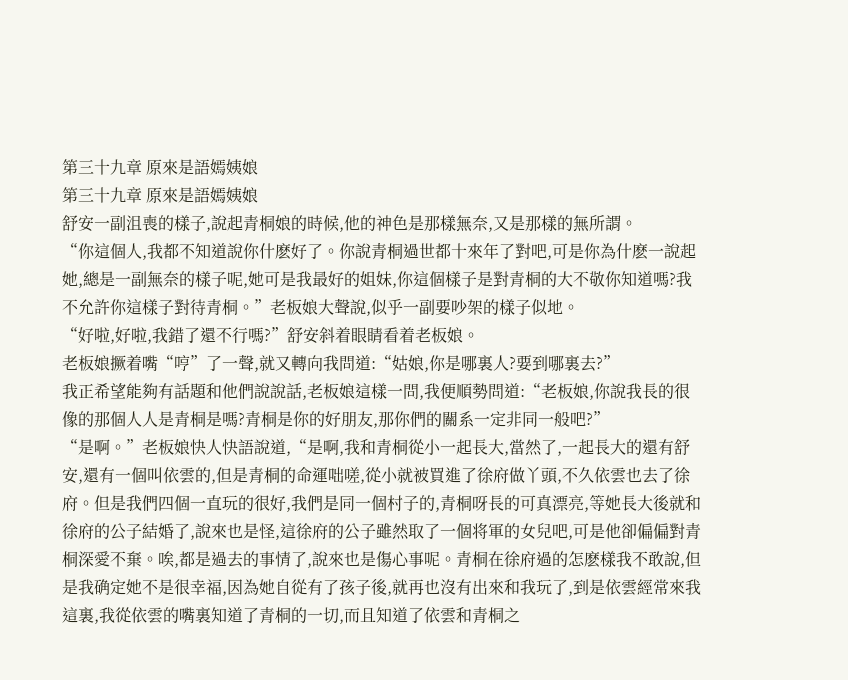第三十九章 原來是語嫣姨娘
第三十九章 原來是語嫣姨娘
舒安一副沮喪的樣子,說起青桐娘的時候,他的神色是那樣無奈,又是那樣的無所謂。
“你這個人,我都不知道說你什麽好了。你說青桐過世都十來年了對吧,可是你為什麽一說起她,總是一副無奈的樣子呢,她可是我最好的姐妹,你這個樣子是對青桐的大不敬你知道嗎?我不允許你這樣子對待青桐。”老板娘大聲說,似乎一副要吵架的樣子似地。
“好啦,好啦,我錯了還不行嗎?”舒安斜着眼睛看着老板娘。
老板娘撅着嘴“哼”了一聲,就又轉向我問道:“姑娘,你是哪裏人?要到哪裏去?”
我正希望能夠有話題和他們說說話,老板娘這樣一問,我便順勢問道:“老板娘,你說我長的很像的那個人人是青桐是嗎?青桐是你的好朋友,那你們的關系一定非同一般吧?”
“是啊。”老板娘快人快語說道,“是啊,我和青桐從小一起長大,當然了,一起長大的還有舒安,還有一個叫依雲的,但是青桐的命運咄嗟,從小就被買進了徐府做丫頭,不久依雲也去了徐府。但是我們四個一直玩的很好,我們是同一個村子的,青桐呀長的可真漂亮,等她長大後就和徐府的公子結婚了,說來也是怪,這徐府的公子雖然取了一個将軍的女兒吧,可是他卻偏偏對青桐深愛不棄。唉,都是過去的事情了,說來也是傷心事呢。青桐在徐府過的怎麽樣我不敢說,但是我确定她不是很幸福,因為她自從有了孩子後,就再也沒有出來和我玩了,到是依雲經常來我這裏,我從依雲的嘴裏知道了青桐的一切,而且知道了依雲和青桐之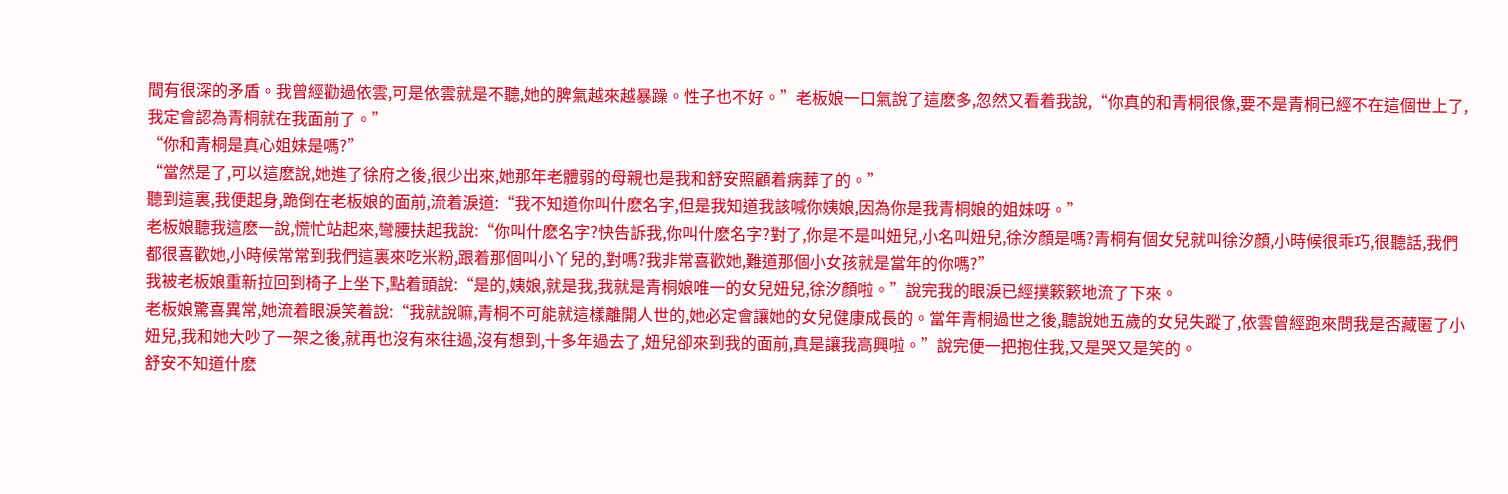間有很深的矛盾。我曾經勸過依雲,可是依雲就是不聽,她的脾氣越來越暴躁。性子也不好。”老板娘一口氣說了這麽多,忽然又看着我說,“你真的和青桐很像,要不是青桐已經不在這個世上了,我定會認為青桐就在我面前了。”
“你和青桐是真心姐妹是嗎?”
“當然是了,可以這麽說,她進了徐府之後,很少出來,她那年老體弱的母親也是我和舒安照顧着病葬了的。”
聽到這裏,我便起身,跪倒在老板娘的面前,流着淚道:“我不知道你叫什麽名字,但是我知道我該喊你姨娘,因為你是我青桐娘的姐妹呀。”
老板娘聽我這麽一說,慌忙站起來,彎腰扶起我說:“你叫什麽名字?快告訴我,你叫什麽名字?對了,你是不是叫妞兒,小名叫妞兒,徐汐顏是嗎?青桐有個女兒就叫徐汐顏,小時候很乖巧,很聽話,我們都很喜歡她,小時候常常到我們這裏來吃米粉,跟着那個叫小丫兒的,對嗎?我非常喜歡她,難道那個小女孩就是當年的你嗎?”
我被老板娘重新拉回到椅子上坐下,點着頭說:“是的,姨娘,就是我,我就是青桐娘唯一的女兒妞兒,徐汐顏啦。”說完我的眼淚已經撲簌簌地流了下來。
老板娘驚喜異常,她流着眼淚笑着說:“我就說嘛,青桐不可能就這樣離開人世的,她必定會讓她的女兒健康成長的。當年青桐過世之後,聽說她五歲的女兒失蹤了,依雲曾經跑來問我是否藏匿了小妞兒,我和她大吵了一架之後,就再也沒有來往過,沒有想到,十多年過去了,妞兒卻來到我的面前,真是讓我高興啦。”說完便一把抱住我,又是哭又是笑的。
舒安不知道什麽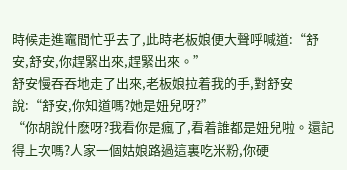時候走進竈間忙乎去了,此時老板娘便大聲呼喊道:“舒安,舒安,你趕緊出來,趕緊出來。”
舒安慢吞吞地走了出來,老板娘拉着我的手,對舒安說:“舒安,你知道嗎?她是妞兒呀?”
“你胡說什麽呀?我看你是瘋了,看着誰都是妞兒啦。還記得上次嗎?人家一個姑娘路過這裏吃米粉,你硬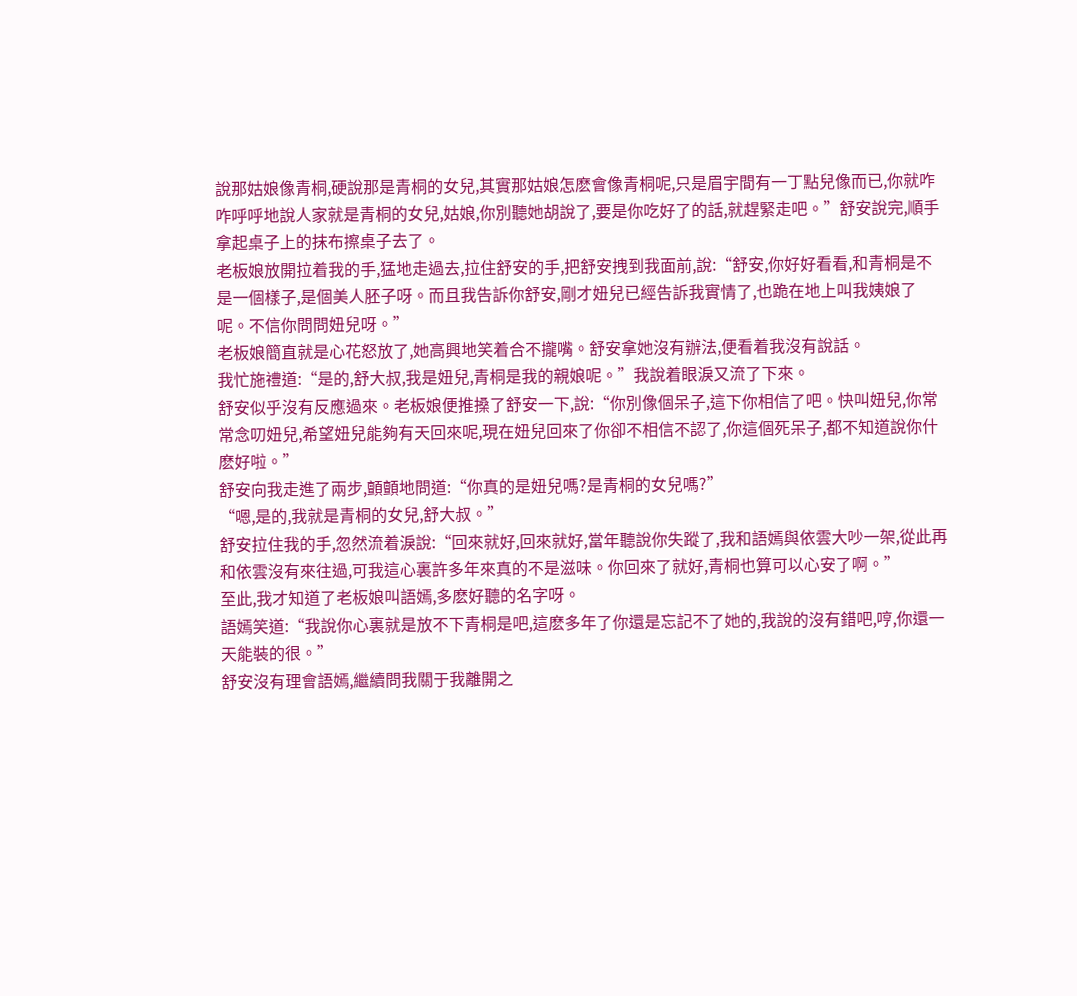說那姑娘像青桐,硬說那是青桐的女兒,其實那姑娘怎麽會像青桐呢,只是眉宇間有一丁點兒像而已,你就咋咋呼呼地說人家就是青桐的女兒,姑娘,你別聽她胡說了,要是你吃好了的話,就趕緊走吧。”舒安說完,順手拿起桌子上的抹布擦桌子去了。
老板娘放開拉着我的手,猛地走過去,拉住舒安的手,把舒安拽到我面前,說:“舒安,你好好看看,和青桐是不是一個樣子,是個美人胚子呀。而且我告訴你舒安,剛才妞兒已經告訴我實情了,也跪在地上叫我姨娘了呢。不信你問問妞兒呀。”
老板娘簡直就是心花怒放了,她高興地笑着合不攏嘴。舒安拿她沒有辦法,便看着我沒有說話。
我忙施禮道:“是的,舒大叔,我是妞兒,青桐是我的親娘呢。”我說着眼淚又流了下來。
舒安似乎沒有反應過來。老板娘便推搡了舒安一下,說:“你別像個呆子,這下你相信了吧。快叫妞兒,你常常念叨妞兒,希望妞兒能夠有天回來呢,現在妞兒回來了你卻不相信不認了,你這個死呆子,都不知道說你什麽好啦。”
舒安向我走進了兩步,顫顫地問道:“你真的是妞兒嗎?是青桐的女兒嗎?”
“嗯,是的,我就是青桐的女兒,舒大叔。”
舒安拉住我的手,忽然流着淚說:“回來就好,回來就好,當年聽說你失蹤了,我和語嫣與依雲大吵一架,從此再和依雲沒有來往過,可我這心裏許多年來真的不是滋味。你回來了就好,青桐也算可以心安了啊。”
至此,我才知道了老板娘叫語嫣,多麽好聽的名字呀。
語嫣笑道:“我說你心裏就是放不下青桐是吧,這麽多年了你還是忘記不了她的,我說的沒有錯吧,哼,你還一天能裝的很。”
舒安沒有理會語嫣,繼續問我關于我離開之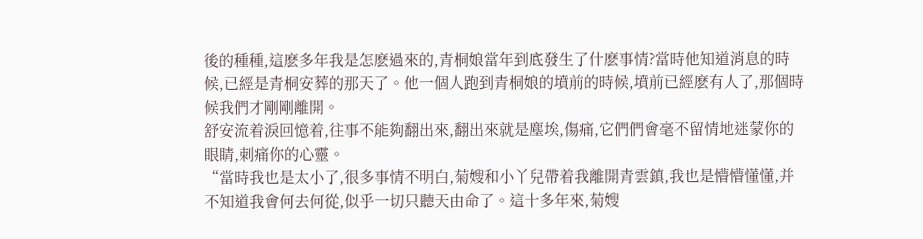後的種種,這麽多年我是怎麽過來的,青桐娘當年到底發生了什麽事情?當時他知道消息的時候,已經是青桐安葬的那天了。他一個人跑到青桐娘的墳前的時候,墳前已經麽有人了,那個時候我們才剛剛離開。
舒安流着淚回憶着,往事不能夠翻出來,翻出來就是塵埃,傷痛,它們們會毫不留情地迷蒙你的眼睛,刺痛你的心靈。
“當時我也是太小了,很多事情不明白,菊嫂和小丫兒帶着我離開青雲鎮,我也是懵懵懂懂,并不知道我會何去何從,似乎一切只聽天由命了。這十多年來,菊嫂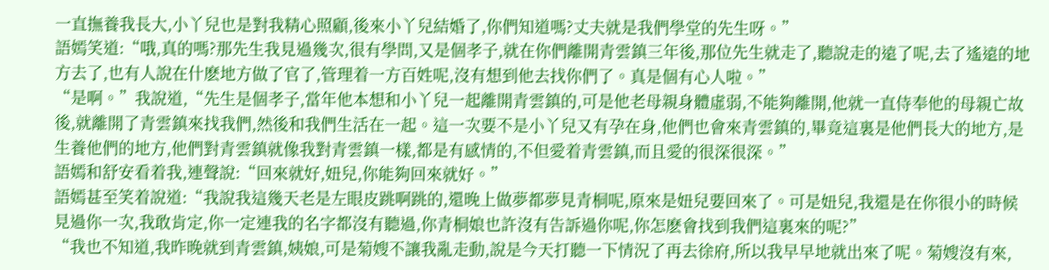一直撫養我長大,小丫兒也是對我精心照顧,後來小丫兒結婚了,你們知道嗎?丈夫就是我們學堂的先生呀。”
語嫣笑道:“哦,真的嗎?那先生我見過幾次,很有學問,又是個孝子,就在你們離開青雲鎮三年後,那位先生就走了,聽說走的遠了呢,去了遙遠的地方去了,也有人說在什麽地方做了官了,管理着一方百姓呢,沒有想到他去找你們了。真是個有心人啦。”
“是啊。”我說道,“先生是個孝子,當年他本想和小丫兒一起離開青雲鎮的,可是他老母親身體虛弱,不能夠離開,他就一直侍奉他的母親亡故後,就離開了青雲鎮來找我們,然後和我們生活在一起。這一次要不是小丫兒又有孕在身,他們也會來青雲鎮的,畢竟這裏是他們長大的地方,是生養他們的地方,他們對青雲鎮就像我對青雲鎮一樣,都是有感情的,不但愛着青雲鎮,而且愛的很深很深。”
語嫣和舒安看着我,連聲說:“回來就好,妞兒,你能夠回來就好。”
語嫣甚至笑着說道:“我說我這幾天老是左眼皮跳啊跳的,還晚上做夢都夢見青桐呢,原來是妞兒要回來了。可是妞兒,我還是在你很小的時候見過你一次,我敢肯定,你一定連我的名字都沒有聽過,你青桐娘也許沒有告訴過你呢,你怎麽會找到我們這裏來的呢?”
“我也不知道,我昨晚就到青雲鎮,姨娘,可是菊嫂不讓我亂走動,說是今天打聽一下情況了再去徐府,所以我早早地就出來了呢。菊嫂沒有來,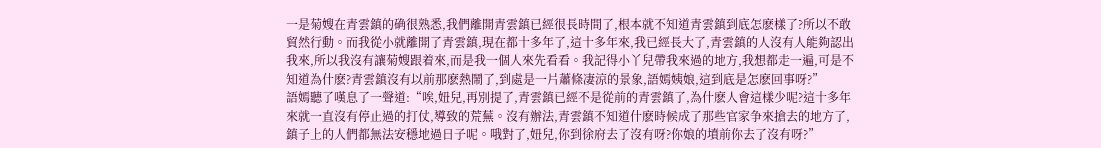一是菊嫂在青雲鎮的确很熟悉,我們離開青雲鎮已經很長時間了,根本就不知道青雲鎮到底怎麽樣了?所以不敢貿然行動。而我從小就離開了青雲鎮,現在都十多年了,這十多年來,我已經長大了,青雲鎮的人沒有人能夠認出我來,所以我沒有讓菊嫂跟着來,而是我一個人來先看看。我記得小丫兒帶我來過的地方,我想都走一遍,可是不知道為什麽?青雲鎮沒有以前那麽熱鬧了,到處是一片蕭條凄涼的景象,語嫣姨娘,這到底是怎麽回事呀?”
語嫣聽了嘆息了一聲道:“唉,妞兒,再別提了,青雲鎮已經不是從前的青雲鎮了,為什麽人會這樣少呢?這十多年來就一直沒有停止過的打仗,導致的荒蕪。沒有辦法,青雲鎮不知道什麽時候成了那些官家争來搶去的地方了,鎮子上的人們都無法安穩地過日子呢。哦對了,妞兒,你到徐府去了沒有呀?你娘的墳前你去了沒有呀?”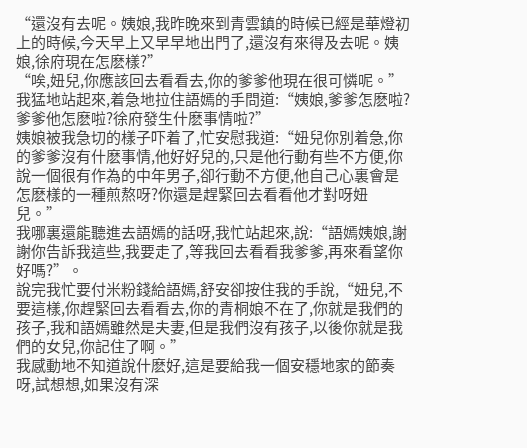“還沒有去呢。姨娘,我昨晚來到青雲鎮的時候已經是華燈初上的時候,今天早上又早早地出門了,還沒有來得及去呢。姨娘,徐府現在怎麽樣?”
“唉,妞兒,你應該回去看看去,你的爹爹他現在很可憐呢。”
我猛地站起來,着急地拉住語嫣的手問道:“姨娘,爹爹怎麽啦?爹爹他怎麽啦?徐府發生什麽事情啦?”
姨娘被我急切的樣子吓着了,忙安慰我道:“妞兒你別着急,你的爹爹沒有什麽事情,他好好兒的,只是他行動有些不方便,你說一個很有作為的中年男子,卻行動不方便,他自己心裏會是怎麽樣的一種煎熬呀?你還是趕緊回去看看他才對呀妞兒。”
我哪裏還能聽進去語嫣的話呀,我忙站起來,說:“語嫣姨娘,謝謝你告訴我這些,我要走了,等我回去看看我爹爹,再來看望你好嗎?”。
說完我忙要付米粉錢給語嫣,舒安卻按住我的手說,“妞兒,不要這樣,你趕緊回去看看去,你的青桐娘不在了,你就是我們的孩子,我和語嫣雖然是夫妻,但是我們沒有孩子,以後你就是我們的女兒,你記住了啊。”
我感動地不知道說什麽好,這是要給我一個安穩地家的節奏呀,試想想,如果沒有深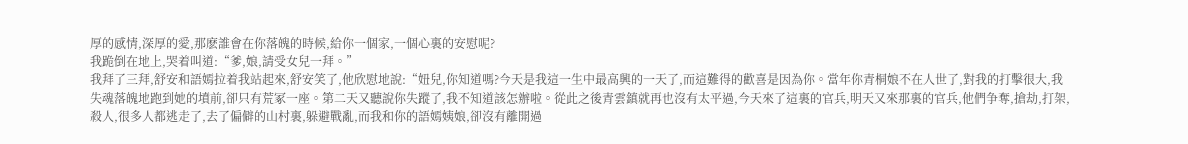厚的感情,深厚的愛,那麽誰會在你落魄的時候,給你一個家,一個心裏的安慰呢?
我跪倒在地上,哭着叫道:“爹,娘,請受女兒一拜。”
我拜了三拜,舒安和語嫣拉着我站起來,舒安笑了,他欣慰地說:“妞兒,你知道嗎?今天是我這一生中最高興的一天了,而這難得的歡喜是因為你。當年你青桐娘不在人世了,對我的打擊很大,我失魂落魄地跑到她的墳前,卻只有荒冢一座。第二天又聽說你失蹤了,我不知道該怎辦啦。從此之後青雲鎮就再也沒有太平過,今天來了這裏的官兵,明天又來那裏的官兵,他們争奪,搶劫,打架,殺人,很多人都逃走了,去了偏僻的山村裏,躲避戰亂,而我和你的語嫣姨娘,卻沒有離開過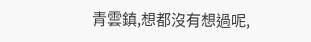青雲鎮,想都沒有想過呢,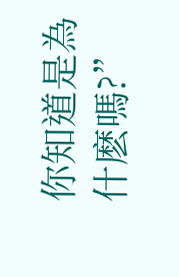你知道是為什麽嗎?”